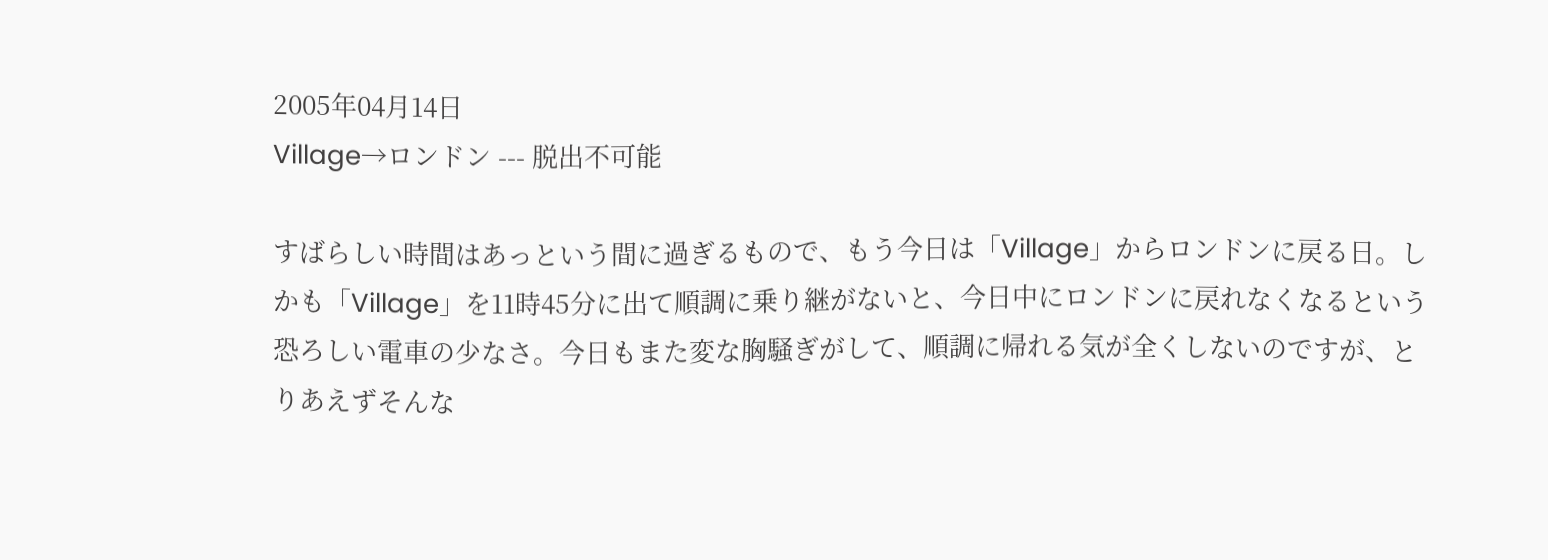2005年04月14日
Village→ロンドン --- 脱出不可能

すばらしい時間はあっという間に過ぎるもので、もう今日は「Village」からロンドンに戻る日。しかも「Village」を11時45分に出て順調に乗り継がないと、今日中にロンドンに戻れなくなるという恐ろしい電車の少なさ。今日もまた変な胸騒ぎがして、順調に帰れる気が全くしないのですが、とりあえずそんな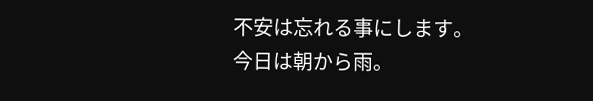不安は忘れる事にします。
今日は朝から雨。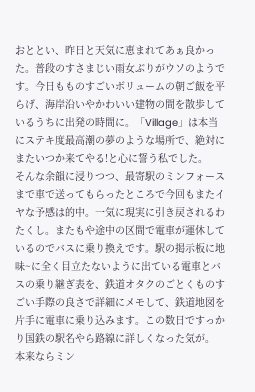おととい、昨日と天気に恵まれてあぁ良かった。普段のすさまじい雨女ぶりがウソのようです。今日もものすごいボリュームの朝ご飯を平らげ、海岸沿いやかわいい建物の間を散歩しているうちに出発の時間に。「Village」は本当にステキ度最高潮の夢のような場所で、絶対にまたいつか来てやる!と心に誓う私でした。
そんな余韻に浸りつつ、最寄駅のミンフォースまで車で送ってもらったところで今回もまたイヤな予感は的中。一気に現実に引き戻されるわたくし。またもや途中の区間で電車が運休しているのでバスに乗り換えです。駅の掲示板に地味~に全く目立たないように出ている電車とバスの乗り継ぎ表を、鉄道オタクのごとくものすごい手際の良さで詳細にメモして、鉄道地図を片手に電車に乗り込みます。この数日ですっかり国鉄の駅名やら路線に詳しくなった気が。
本来ならミン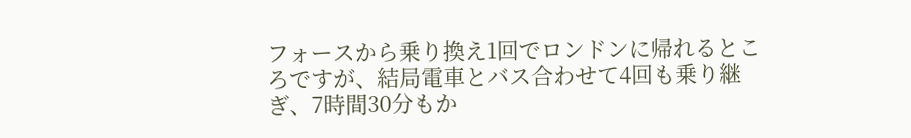フォースから乗り換え1回でロンドンに帰れるところですが、結局電車とバス合わせて4回も乗り継ぎ、7時間30分もか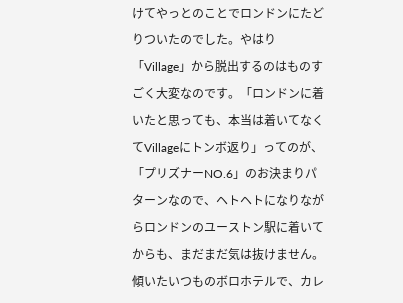けてやっとのことでロンドンにたどりついたのでした。やはり「Village」から脱出するのはものすごく大変なのです。「ロンドンに着いたと思っても、本当は着いてなくてVillageにトンボ返り」ってのが、「プリズナーNO.6」のお決まりパターンなので、ヘトヘトになりながらロンドンのユーストン駅に着いてからも、まだまだ気は抜けません。傾いたいつものボロホテルで、カレ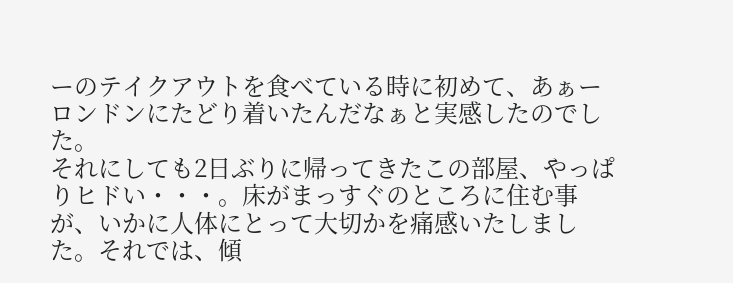ーのテイクアウトを食べている時に初めて、あぁーロンドンにたどり着いたんだなぁと実感したのでした。
それにしても2日ぶりに帰ってきたこの部屋、やっぱりヒドい・・・。床がまっすぐのところに住む事が、いかに人体にとって大切かを痛感いたしました。それでは、傾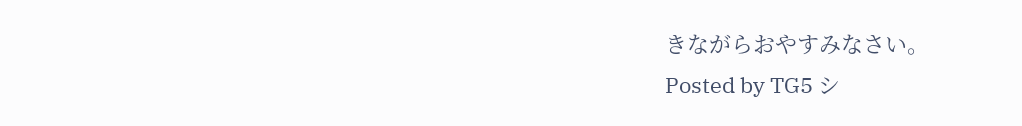きながらおやすみなさい。
Posted by TG5 シ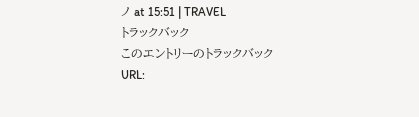ノ at 15:51 | TRAVEL
トラックバック
このエントリーのトラックバックURL: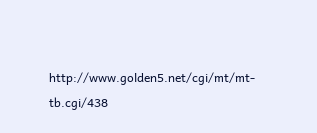http://www.golden5.net/cgi/mt/mt-tb.cgi/438